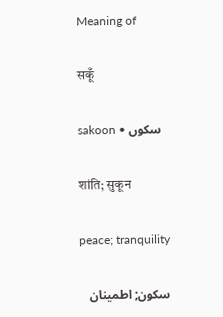Meaning of

सकूँ

sakoon • سکوں

शांति; सुकून

peace; tranquility

سکون; اطمینان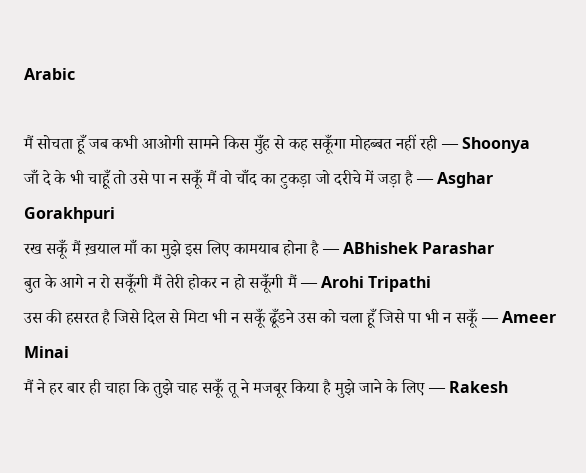Arabic

मैं सोचता हूँ जब कभी आओगी सामने किस मुँह से कह सकूँगा मोहब्बत नहीं रही — Shoonya
जाँ दे के भी चाहूँ तो उसे पा न सकूँ मैं वो चाँद का टुकड़ा जो दरीचे में जड़ा है — Asghar Gorakhpuri
रख सकूँ मैं ख़याल माँ का मुझे इस लिए कामयाब होना है — ABhishek Parashar
बुत के आगे न रो सकूँगी मैं तेरी होकर न हो सकूँगी मैं — Arohi Tripathi
उस की हसरत है जिसे दिल से मिटा भी न सकूँ ढूँडने उस को चला हूँ जिसे पा भी न सकूँ — Ameer Minai
मैं ने हर बार ही चाहा कि तुझे चाह सकूँ तू ने मजबूर किया है मुझे जाने के लिए — Rakesh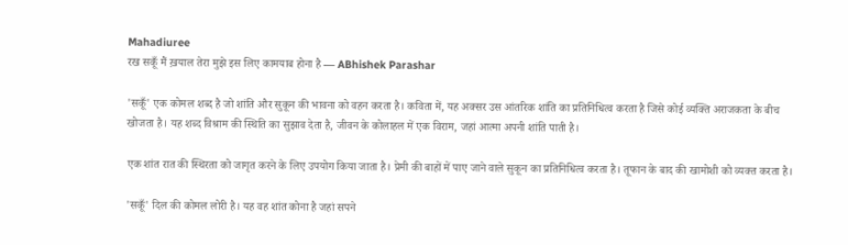Mahadiuree
रख सकूँ मैं ख़याल तेरा मुझे इस लिए कामयाब होना है — ABhishek Parashar

'सकूँ' एक कोमल शब्द है जो शांति और सुकून की भावना को वहन करता है। कविता में, यह अक्सर उस आंतरिक शांति का प्रतिनिधित्व करता है जिसे कोई व्यक्ति अराजकता के बीच खोजता है। यह शब्द विश्राम की स्थिति का सुझाव देता है, जीवन के कोलाहल में एक विराम, जहां आत्मा अपनी शांति पाती है।

एक शांत रात की स्थिरता को जागृत करने के लिए उपयोग किया जाता है। प्रेमी की बाहों में पाए जाने वाले सुकून का प्रतिनिधित्व करता है। तूफान के बाद की खामोशी को व्यक्त करता है।

'सकूँ' दिल की कोमल लोरी है। यह वह शांत कोना है जहां सपने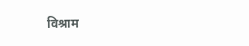विश्राम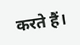करते हैं।